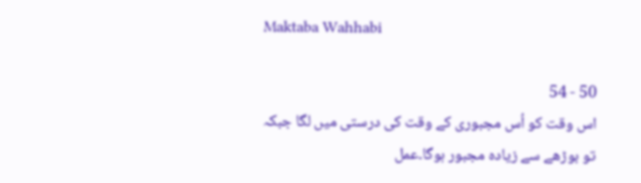Maktaba Wahhabi

50 - 54
اس وقت کو اُس مجبوری کے وقت کی درستی میں لگا جبکہ تو بوڑھے سے زیادہ مجبور ہوگا۔عمل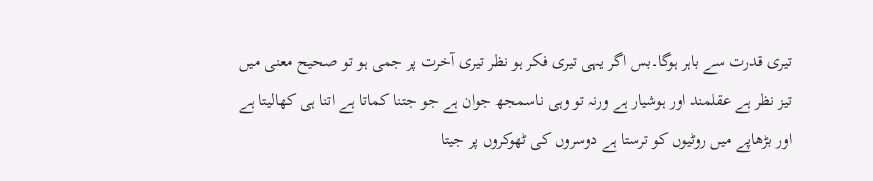تیری قدرت سے باہر ہوگا۔بس اگر یہی تیری فکر ہو نظر تیری آخرت پر جمی ہو تو صحیح معنی میں تیز نظر ہے عقلمند اور ہوشیار ہے ورنہ تو وہی ناسمجھ جوان ہے جو جتنا کماتا ہے اتنا ہی کھالیتا ہے اور بڑھاپے میں روٹیوں کو ترستا ہے دوسروں کی ٹھوکروں پر جیتا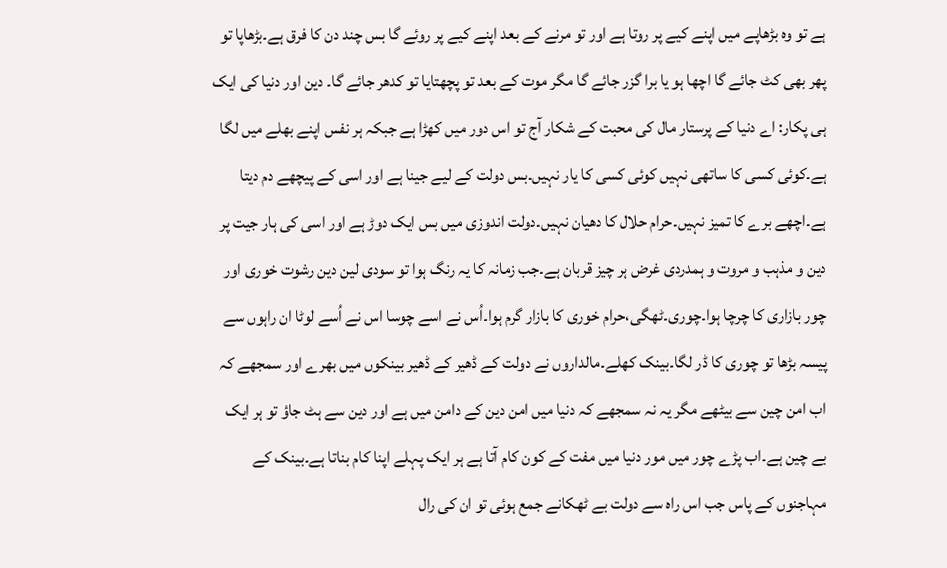ہے تو وہ بڑھاپے میں اپنے کیے پر روتا ہے اور تو مرنے کے بعد اپنے کیے پر روئے گا بس چند دن کا فرق ہے۔بڑھاپا تو پھر بھی کٹ جائے گا اچھا ہو یا برا گزر جائے گا مگر موت کے بعد تو پچھتایا تو کدھر جائے گا۔ دین اور دنیا کی ایک ہی پکار: اے دنیا کے پرستار مال کی محبت کے شکار آج تو اس دور میں کھڑا ہے جبکہ ہر نفس اپنے بھلے میں لگا ہے۔کوئی کسی کا ساتھی نہیں کوئی کسی کا یار نہیں۔بس دولت کے لیے جینا ہے اور اسی کے پیچھے دم دیتا ہے۔اچھے برے کا تمیز نہیں۔حرام حلال کا دھیان نہیں۔دولت اندوزی میں بس ایک دوڑ ہے اور اسی کی ہار جیت پر دین و مذہب و مروت و ہمدردی غرض ہر چیز قربان ہے۔جب زمانہ کا یہ رنگ ہوا تو سودی لین دین رشوت خوری اور چور بازاری کا چرچا ہوا۔چوری۔ٹھگی،حرام خوری کا بازار گرم ہوا۔اُس نے اسے چوسا اس نے اُسے لوٹا ان راہوں سے پیسہ بڑھا تو چوری کا ڈر لگا۔بینک کھلے۔مالداروں نے دولت کے ڈھیر کے ڈھیر بینکوں میں بھرے اور سمجھے کہ اب امن چین سے بیٹھے مگر یہ نہ سمجھے کہ دنیا میں امن دین کے دامن میں ہے اور دین سے ہٹ جاؤ تو ہر ایک بے چین ہے۔اب پڑے چور میں مور دنیا میں مفت کے کون کام آتا ہے ہر ایک پہلے اپنا کام بناتا ہے۔بینک کے مہاجنوں کے پاس جب اس راہ سے دولت بے ٹھکانے جمع ہوئی تو ان کی رال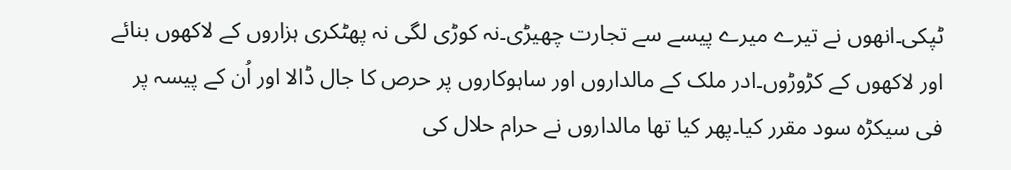ٹپکی۔انھوں نے تیرے میرے پیسے سے تجارت چھیڑی۔نہ کوڑی لگی نہ پھٹکری ہزاروں کے لاکھوں بنائے اور لاکھوں کے کڑوڑوں۔ادر ملک کے مالداروں اور ساہوکاروں پر حرص کا جال ڈالا اور اُن کے پیسہ پر فی سیکڑہ سود مقرر کیا۔پھر کیا تھا مالداروں نے حرام حلال کی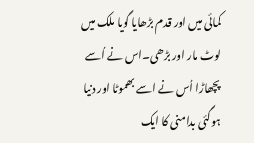کمائی میں اور قدم بڑھایا گویا ملک میں لوٹ مار اور بڑھی۔اس نے اُسے پچھاڑا اُس نے اسے بھموٹا اور دنیا ہوگئی بدامنی کا ایک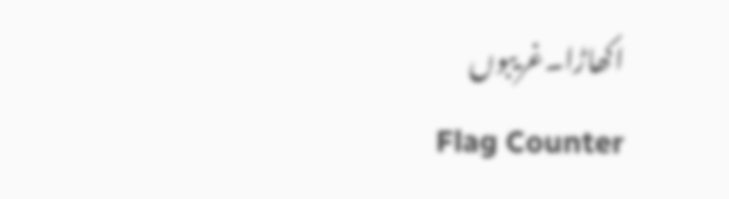اکھاڑا۔غریبوں
Flag Counter